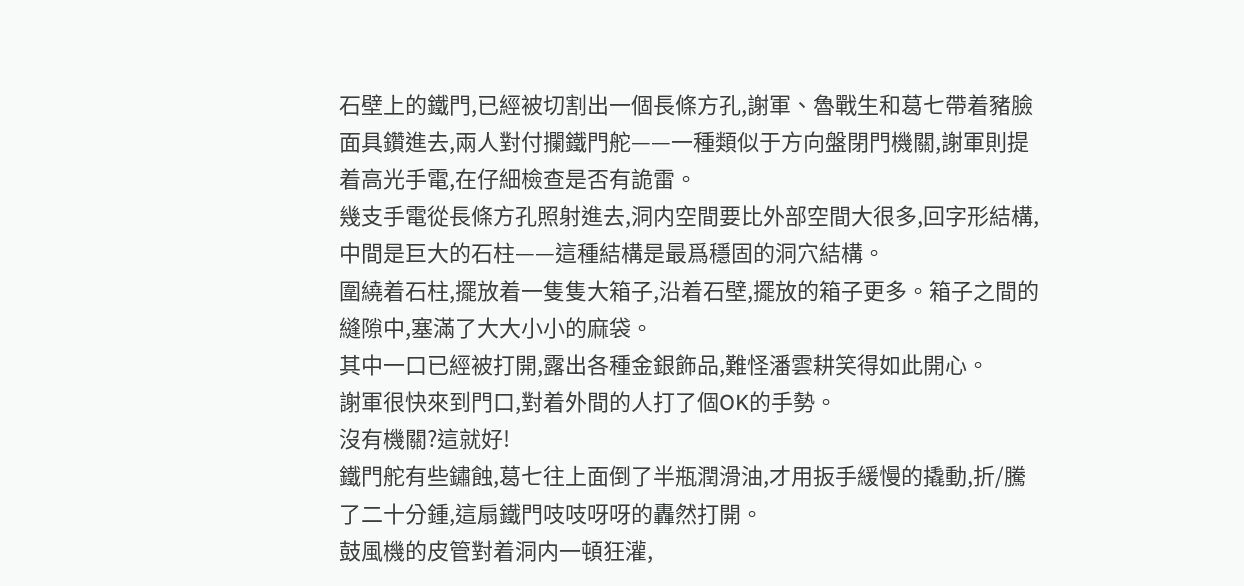石壁上的鐵門,已經被切割出一個長條方孔,謝軍、魯戰生和葛七帶着豬臉面具鑽進去,兩人對付攔鐵門舵——一種類似于方向盤閉門機關,謝軍則提着高光手電,在仔細檢查是否有詭雷。
幾支手電從長條方孔照射進去,洞内空間要比外部空間大很多,回字形結構,中間是巨大的石柱——這種結構是最爲穩固的洞穴結構。
圍繞着石柱,擺放着一隻隻大箱子,沿着石壁,擺放的箱子更多。箱子之間的縫隙中,塞滿了大大小小的麻袋。
其中一口已經被打開,露出各種金銀飾品,難怪潘雲耕笑得如此開心。
謝軍很快來到門口,對着外間的人打了個OK的手勢。
沒有機關?這就好!
鐵門舵有些鏽蝕,葛七往上面倒了半瓶潤滑油,才用扳手緩慢的撬動,折/騰了二十分鍾,這扇鐵門吱吱呀呀的轟然打開。
鼓風機的皮管對着洞内一頓狂灌,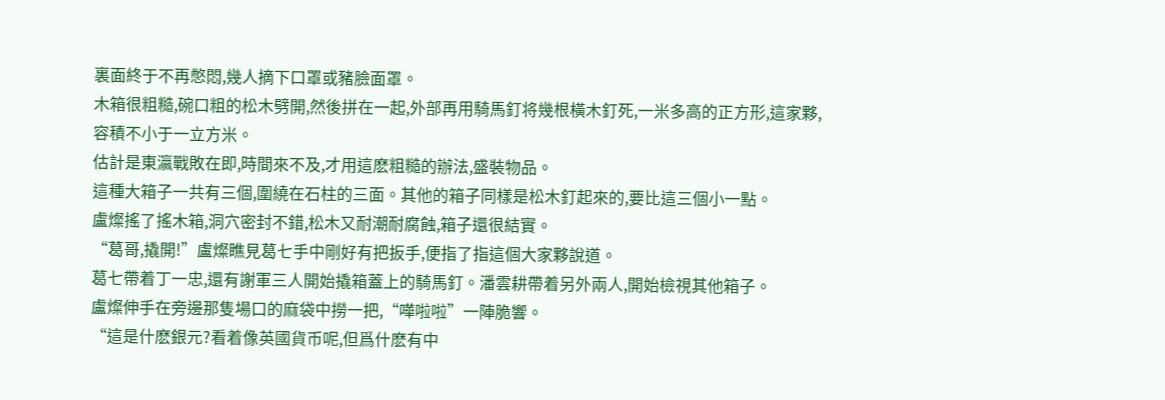裏面終于不再憋悶,幾人摘下口罩或豬臉面罩。
木箱很粗糙,碗口粗的松木劈開,然後拼在一起,外部再用騎馬釘将幾根橫木釘死,一米多高的正方形,這家夥,容積不小于一立方米。
估計是東瀛戰敗在即,時間來不及,才用這麽粗糙的辦法,盛裝物品。
這種大箱子一共有三個,圍繞在石柱的三面。其他的箱子同樣是松木釘起來的,要比這三個小一點。
盧燦搖了搖木箱,洞穴密封不錯,松木又耐潮耐腐蝕,箱子還很結實。
“葛哥,撬開!”盧燦瞧見葛七手中剛好有把扳手,便指了指這個大家夥說道。
葛七帶着丁一忠,還有謝軍三人開始撬箱蓋上的騎馬釘。潘雲耕帶着另外兩人,開始檢視其他箱子。
盧燦伸手在旁邊那隻場口的麻袋中撈一把,“嘩啦啦”一陣脆響。
“這是什麽銀元?看着像英國貨币呢,但爲什麽有中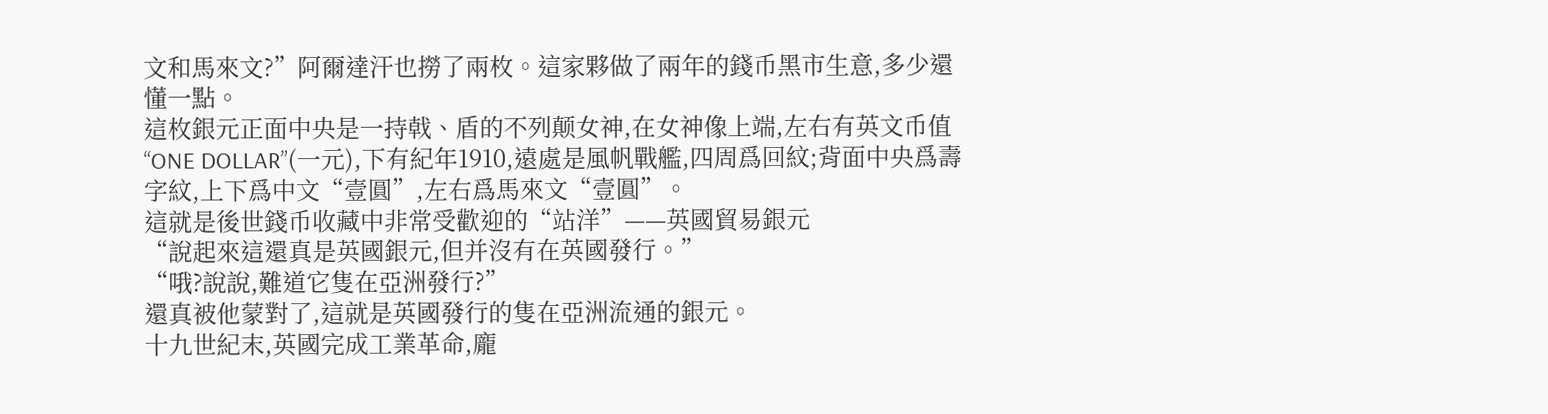文和馬來文?”阿爾達汗也撈了兩枚。這家夥做了兩年的錢币黑市生意,多少還懂一點。
這枚銀元正面中央是一持戟、盾的不列颠女神,在女神像上端,左右有英文币值“ONE DOLLAR”(一元),下有紀年1910,遠處是風帆戰艦,四周爲回紋;背面中央爲壽字紋,上下爲中文“壹圓”,左右爲馬來文“壹圓”。
這就是後世錢币收藏中非常受歡迎的“站洋”——英國貿易銀元
“說起來這還真是英國銀元,但并沒有在英國發行。”
“哦?說說,難道它隻在亞洲發行?”
還真被他蒙對了,這就是英國發行的隻在亞洲流通的銀元。
十九世紀末,英國完成工業革命,龐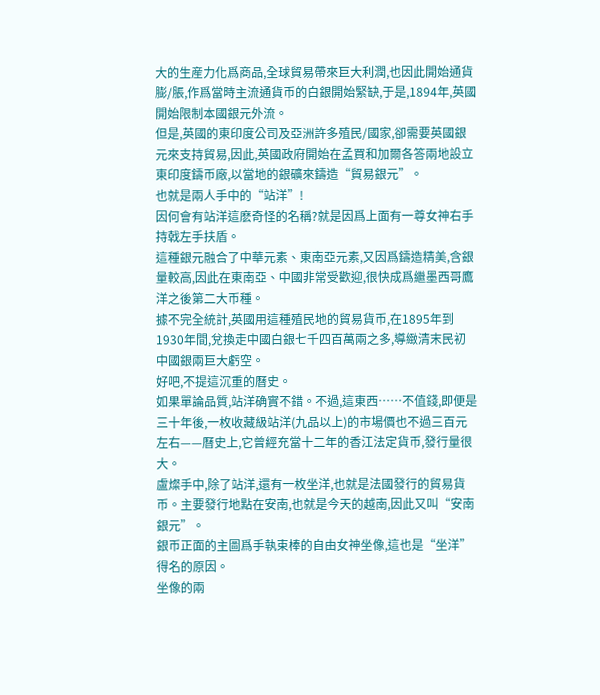大的生産力化爲商品,全球貿易帶來巨大利潤,也因此開始通貨膨/脹,作爲當時主流通貨币的白銀開始緊缺,于是,1894年,英國開始限制本國銀元外流。
但是,英國的東印度公司及亞洲許多殖民/國家,卻需要英國銀元來支持貿易,因此,英國政府開始在孟買和加爾各答兩地設立東印度鑄币廠,以當地的銀礦來鑄造“貿易銀元”。
也就是兩人手中的“站洋”!
因何會有站洋這麽奇怪的名稱?就是因爲上面有一尊女神右手持戟左手扶盾。
這種銀元融合了中華元素、東南亞元素,又因爲鑄造精美,含銀量較高,因此在東南亞、中國非常受歡迎,很快成爲繼墨西哥鷹洋之後第二大币種。
據不完全統計,英國用這種殖民地的貿易貨币,在1895年到1930年間,兌換走中國白銀七千四百萬兩之多,導緻清末民初中國銀兩巨大虧空。
好吧,不提這沉重的曆史。
如果單論品質,站洋确實不錯。不過,這東西……不值錢,即便是三十年後,一枚收藏級站洋(九品以上)的市場價也不過三百元左右——曆史上,它曾經充當十二年的香江法定貨币,發行量很大。
盧燦手中,除了站洋,還有一枚坐洋,也就是法國發行的貿易貨币。主要發行地點在安南,也就是今天的越南,因此又叫“安南銀元”。
銀币正面的主圖爲手執束棒的自由女神坐像,這也是“坐洋”得名的原因。
坐像的兩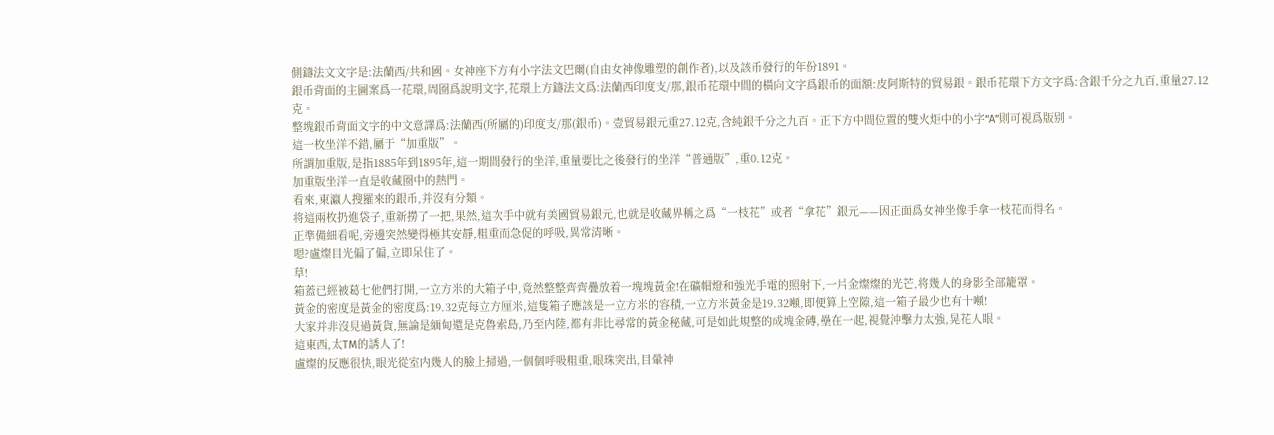側鑄法文文字是:法蘭西/共和國。女神座下方有小字法文巴爾(自由女神像雕塑的創作者),以及該币發行的年份1891。
銀币背面的主圖案爲一花環,周圈爲說明文字,花環上方鑄法文爲:法蘭西印度支/那,銀币花環中間的橫向文字爲銀币的面額:皮阿斯特的貿易銀。銀币花環下方文字爲:含銀千分之九百,重量27.12克。
整塊銀币背面文字的中文意譯爲:法蘭西(所屬的)印度支/那(銀币)。壹貿易銀元重27.12克,含純銀千分之九百。正下方中間位置的雙火炬中的小字“A”則可視爲版别。
這一枚坐洋不錯,屬于“加重版”。
所謂加重版,是指1885年到1895年,這一期間發行的坐洋,重量要比之後發行的坐洋“普通版”,重0.12克。
加重版坐洋一直是收藏圈中的熱門。
看來,東瀛人搜羅來的銀币,并沒有分類。
将這兩枚扔進袋子,重新撈了一把,果然,這次手中就有美國貿易銀元,也就是收藏界稱之爲“一枝花”或者“拿花”銀元——因正面爲女神坐像手拿一枝花而得名。
正準備細看呢,旁邊突然變得極其安靜,粗重而急促的呼吸,異常清晰。
嗯?盧燦目光偏了偏,立即呆住了。
草!
箱蓋已經被葛七他們打開,一立方米的大箱子中,竟然整整齊齊疊放着一塊塊黃金!在礦帽燈和強光手電的照射下,一片金燦燦的光芒,将幾人的身影全部籠罩。
黃金的密度是黃金的密度爲:19.32克每立方厘米,這隻箱子應該是一立方米的容積,一立方米黃金是19.32噸,即便算上空隙,這一箱子最少也有十噸!
大家并非沒見過黃貨,無論是緬甸還是克魯索島,乃至内陸,都有非比尋常的黃金秘藏,可是如此規整的成塊金磚,壘在一起,視覺沖擊力太強,晃花人眼。
這東西,太TM的誘人了!
盧燦的反應很快,眼光從室内幾人的臉上掃過,一個個呼吸粗重,眼珠突出,目暈神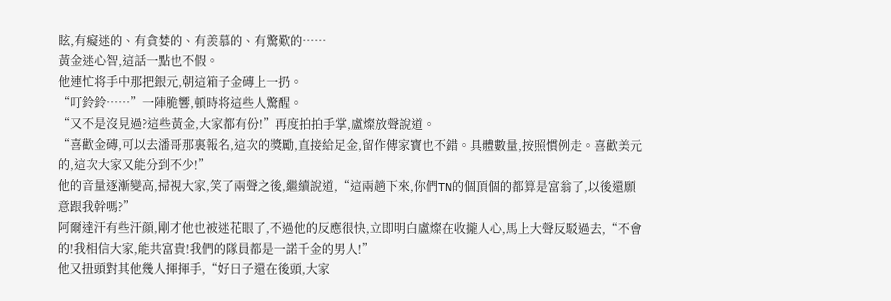眩,有癡迷的、有貪婪的、有羨慕的、有驚歎的……
黃金迷心智,這話一點也不假。
他連忙将手中那把銀元,朝這箱子金磚上一扔。
“叮鈴鈴……”一陣脆響,頓時将這些人驚醒。
“又不是沒見過?這些黃金,大家都有份!”再度拍拍手掌,盧燦放聲說道。
“喜歡金磚,可以去潘哥那裏報名,這次的獎勵,直接給足金,留作傳家寶也不錯。具體數量,按照慣例走。喜歡美元的,這次大家又能分到不少!”
他的音量逐漸變高,掃視大家,笑了兩聲之後,繼續說道,“這兩趟下來,你們TN的個頂個的都算是富翁了,以後還願意跟我幹嗎?”
阿爾達汗有些汗顔,剛才他也被迷花眼了,不過他的反應很快,立即明白盧燦在收攏人心,馬上大聲反駁過去,“不會的!我相信大家,能共富貴!我們的隊員都是一諾千金的男人!”
他又扭頭對其他幾人揮揮手,“好日子還在後頭,大家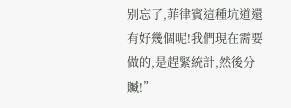别忘了,菲律賓這種坑道還有好幾個呢!我們現在需要做的,是趕緊統計,然後分贓!”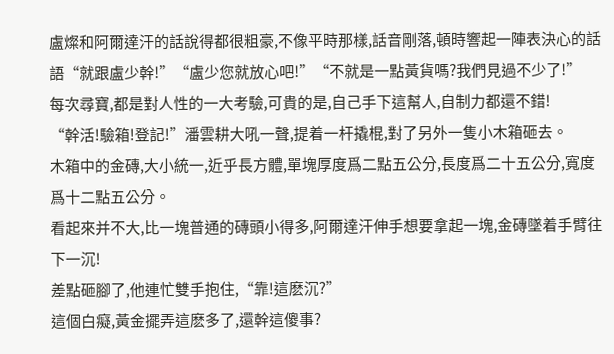盧燦和阿爾達汗的話說得都很粗豪,不像平時那樣,話音剛落,頓時響起一陣表決心的話語“就跟盧少幹!”“盧少您就放心吧!”“不就是一點黃貨嗎?我們見過不少了!”
每次尋寶,都是對人性的一大考驗,可貴的是,自己手下這幫人,自制力都還不錯!
“幹活!驗箱!登記!”潘雲耕大吼一聲,提着一杆撬棍,對了另外一隻小木箱砸去。
木箱中的金磚,大小統一,近乎長方體,單塊厚度爲二點五公分,長度爲二十五公分,寬度爲十二點五公分。
看起來并不大,比一塊普通的磚頭小得多,阿爾達汗伸手想要拿起一塊,金磚墜着手臂往下一沉!
差點砸腳了,他連忙雙手抱住,“靠!這麽沉?”
這個白癡,黃金擺弄這麽多了,還幹這傻事?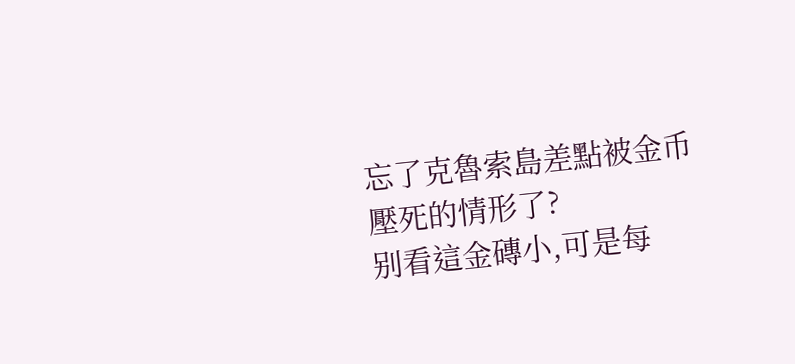忘了克魯索島差點被金币壓死的情形了?
别看這金磚小,可是每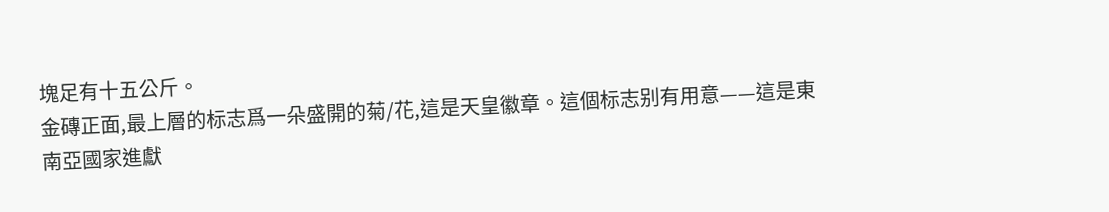塊足有十五公斤。
金磚正面,最上層的标志爲一朵盛開的菊/花,這是天皇徽章。這個标志别有用意——這是東南亞國家進獻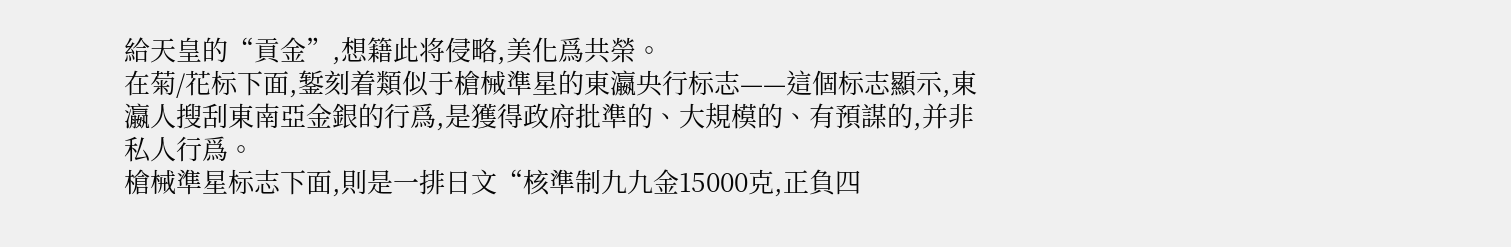給天皇的“貢金”,想籍此将侵略,美化爲共榮。
在菊/花标下面,錾刻着類似于槍械準星的東瀛央行标志——這個标志顯示,東瀛人搜刮東南亞金銀的行爲,是獲得政府批準的、大規模的、有預謀的,并非私人行爲。
槍械準星标志下面,則是一排日文“核準制九九金15000克,正負四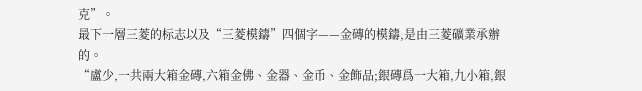克”。
最下一層三菱的标志以及“三菱模鑄”四個字——金磚的模鑄,是由三菱礦業承辦的。
“盧少,一共兩大箱金磚,六箱金佛、金器、金币、金飾品;銀磚爲一大箱,九小箱,銀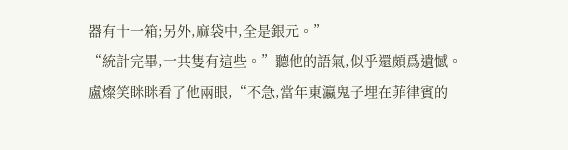器有十一箱;另外,麻袋中,全是銀元。”
“統計完畢,一共隻有這些。”聽他的語氣,似乎還頗爲遺憾。
盧燦笑眯眯看了他兩眼,“不急,當年東瀛鬼子埋在菲律賓的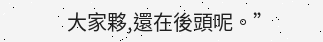大家夥,還在後頭呢。”